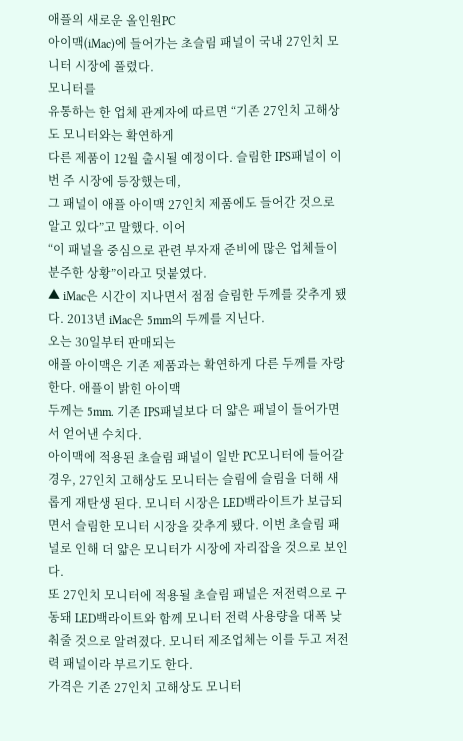애플의 새로운 올인원PC
아이맥(iMac)에 들어가는 초슬림 패널이 국내 27인치 모니터 시장에 풀렸다.
모니터를
유통하는 한 업체 관계자에 따르면 “기존 27인치 고해상도 모니터와는 확연하게
다른 제품이 12월 출시될 예정이다. 슬림한 IPS패널이 이번 주 시장에 등장했는데,
그 패널이 애플 아이맥 27인치 제품에도 들어간 것으로 알고 있다”고 말했다. 이어
“이 패널을 중심으로 관련 부자재 준비에 많은 업체들이 분주한 상황”이라고 덧붙였다.
▲ iMac은 시간이 지나면서 점점 슬림한 두께를 갖추게 됐다. 2013년 iMac은 5mm의 두께를 지닌다.
오는 30일부터 판매되는
애플 아이맥은 기존 제품과는 확연하게 다른 두께를 자랑한다. 애플이 밝힌 아이맥
두께는 5mm. 기존 IPS패널보다 더 얇은 패널이 들어가면서 얻어낸 수치다.
아이맥에 적용된 초슬림 패널이 일반 PC모니터에 들어갈 경우, 27인치 고해상도 모니터는 슬림에 슬림을 더해 새롭게 재탄생 된다. 모니터 시장은 LED백라이트가 보급되면서 슬림한 모니터 시장을 갖추게 됐다. 이번 초슬림 패널로 인해 더 얇은 모니터가 시장에 자리잡을 것으로 보인다.
또 27인치 모니터에 적용될 초슬림 패널은 저전력으로 구동돼 LED백라이트와 함께 모니터 전력 사용량을 대폭 낮춰줄 것으로 알려졌다. 모니터 제조업체는 이를 두고 저전력 패널이라 부르기도 한다.
가격은 기존 27인치 고해상도 모니터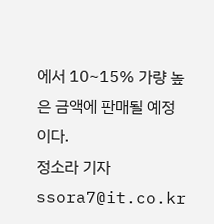에서 10~15% 가량 높은 금액에 판매될 예정이다.
정소라 기자 ssora7@it.co.kr